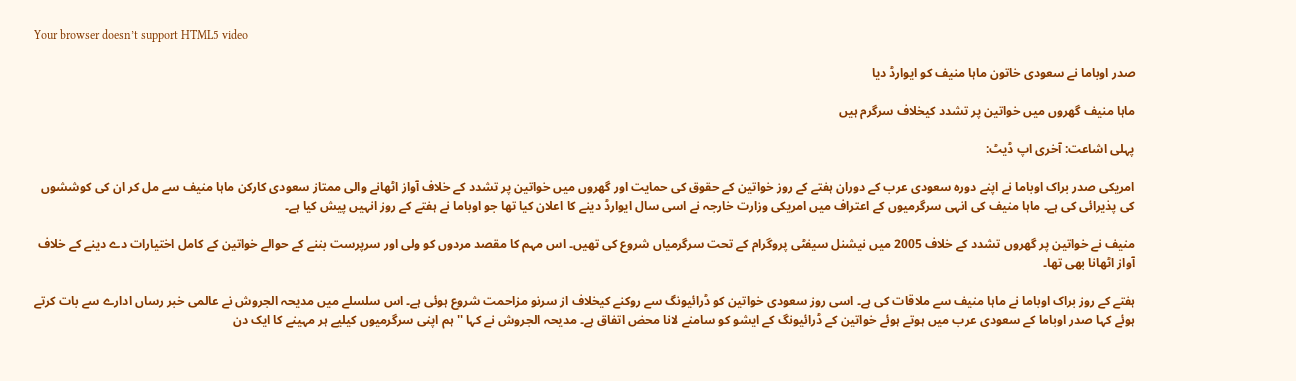Your browser doesn’t support HTML5 video

صدر اوباما نے سعودی خاتون ماہا منیف کو ایوارڈ دیا

ماہا منیف گھروں میں خواتین پر تشدد کیخلاف سرگرم ہیں

پہلی اشاعت: آخری اپ ڈیٹ:

امریکی صدر براک اوباما نے اپنے دورہ سعودی عرب کے دوران ہفتے کے روز خواتین کے حقوق کی حمایت اور گھروں میں خواتین پر تشدد کے خلاف آواز اٹھانے والی ممتاز سعودی کارکن ماہا منیف سے مل کر ان کی کوششوں کی پذیرائی کی ہے۔ ماہا منیف کی انہی سرگرمیوں کے اعتراف میں امریکی وزارت خارجہ نے اسی سال ایوارڈ دینے کا اعلان کیا تھا جو اوباما نے ہفتے کے روز انہیں پیش کیا ہے۔

منیف نے خواتین پر گھروں تشدد کے خلاف 2005 میں نیشنل سیفٹی پروگرام کے تحت سرگرمیاں شروع کی تھیں۔ اس مہم کا مقصد مردوں کو ولی اور سرپرست بننے کے حوالے خواتین کے کامل اختیارات دے دینے کے خلاف آواز اٹھانا بھی تھا۔

ہفتے کے روز براک اوباما نے ماہا منیف سے ملاقات کی ہے۔ اسی روز سعودی خواتین کو ڈرائیونگ سے روکنے کیخلاف از سرنو مزاحمت شروع ہوئی ہے۔ اس سلسلے میں مدیحہ الجروش نے عالمی خبر رساں ادارے سے بات کرتے ہوئے کہا صدر اوباما کے سعودی عرب میں ہوتے ہوئے خواتین کے ڈرائیونگ کے ایشو کو سامنے لانا محض اتفاق ہے۔ مدیحہ الجروش نے کہا '' ہم اپنی سرگرمیوں کیلیے ہر مہینے کا ایک دن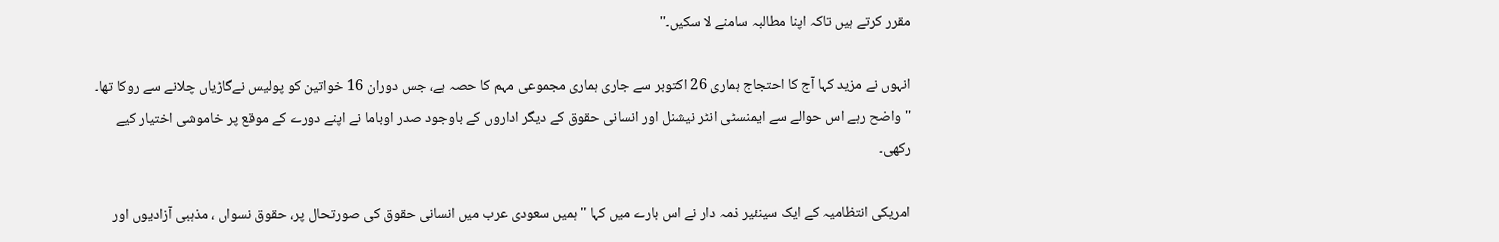مقرر کرتے ہیں تاکہ اپنا مطالبہ سامنے لا سکیں۔''

انہوں نے مزید کہا آج کا احتجاج ہماری 26 اکتوبر سے جاری ہماری مجموعی مہم کا حصہ ہے، جس دوران 16 خواتین کو پولیس نےگاڑیاں چلانے سے روکا تھا۔ '' واضح رہے اس حوالے سے ایمنسٹی انٹر نیشنل اور انسانی حقوق کے دیگر اداروں کے باوجود صدر اوباما نے اپنے دورے کے موقع پر خاموشی اختیار کیے رکھی۔

امریکی انتظامیہ کے ایک سینئیر ذمہ دار نے اس بارے میں کہا '' ہمیں سعودی عرب میں انسانی حقوق کی صورتحال پر، حقوق نسواں ، مذہبی آزادیوں اور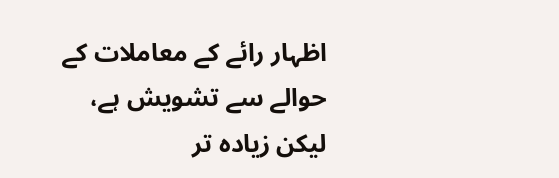اظہار رائے کے معاملات کے حوالے سے تشویش ہے، لیکن زیادہ تر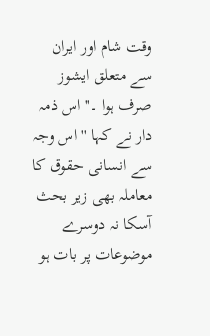وقت شام اور ایران سے متعلق ایشوز صرف ہوا ۔'' اس ذمہ دار نے کہا ''اس وجہ سے انسانی حقوق کا معاملہ بھی زیر بحث آسکا نہ دوسرے موضوعات پر بات ہو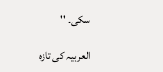سکی۔ ''

العربیہ کی تازہ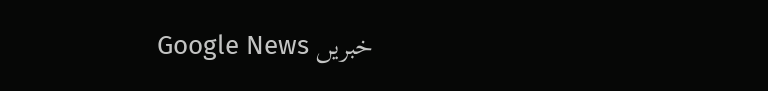خبریں Google News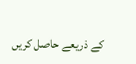کے ذریعے حاصل کریں